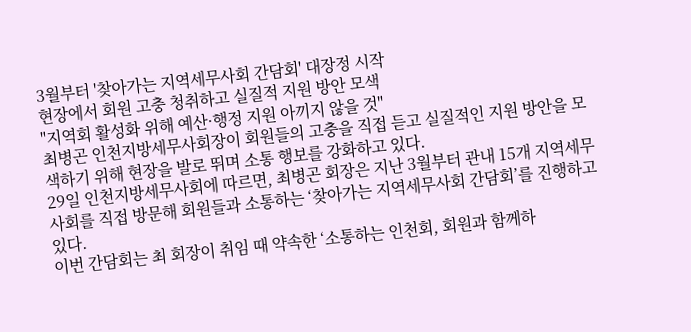3월부터 '찾아가는 지역세무사회 간담회' 대장정 시작
현장에서 회원 고충 청취하고 실질적 지원 방안 모색
"지역회 활성화 위해 예산·행정 지원 아끼지 않을 것"
최병곤 인천지방세무사회장이 회원들의 고충을 직접 듣고 실질적인 지원 방안을 모색하기 위해 현장을 발로 뛰며 소통 행보를 강화하고 있다.
29일 인천지방세무사회에 따르면, 최병곤 회장은 지난 3월부터 관내 15개 지역세무사회를 직접 방문해 회원들과 소통하는 ‘찾아가는 지역세무사회 간담회’를 진행하고 있다.
이번 간담회는 최 회장이 취임 때 약속한 ‘소통하는 인천회, 회원과 함께하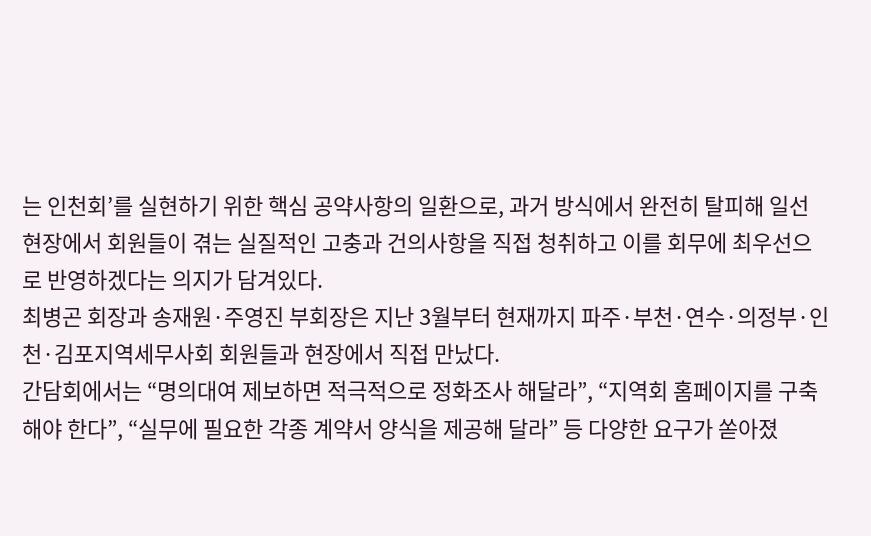는 인천회’를 실현하기 위한 핵심 공약사항의 일환으로, 과거 방식에서 완전히 탈피해 일선 현장에서 회원들이 겪는 실질적인 고충과 건의사항을 직접 청취하고 이를 회무에 최우선으로 반영하겠다는 의지가 담겨있다.
최병곤 회장과 송재원·주영진 부회장은 지난 3월부터 현재까지 파주·부천·연수·의정부·인천·김포지역세무사회 회원들과 현장에서 직접 만났다.
간담회에서는 “명의대여 제보하면 적극적으로 정화조사 해달라”, “지역회 홈페이지를 구축해야 한다”, “실무에 필요한 각종 계약서 양식을 제공해 달라” 등 다양한 요구가 쏟아졌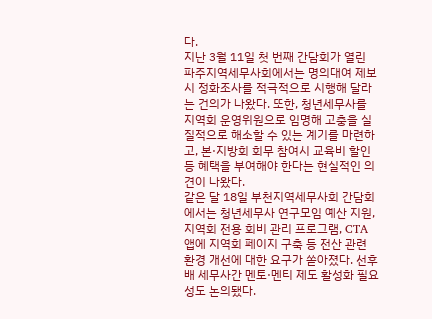다.
지난 3월 11일 첫 번째 간담회가 열린 파주지역세무사회에서는 명의대여 제보시 정화조사를 적극적으로 시행해 달라는 건의가 나왔다. 또한, 청년세무사를 지역회 운영위원으로 임명해 고충을 실질적으로 해소할 수 있는 계기를 마련하고, 본·지방회 회무 참여시 교육비 할인 등 혜택을 부여해야 한다는 현실적인 의견이 나왔다.
같은 달 18일 부천지역세무사회 간담회에서는 청년세무사 연구모임 예산 지원, 지역회 전용 회비 관리 프로그램, CTA 앱에 지역회 페이지 구축 등 전산 관련 환경 개선에 대한 요구가 쏟아졌다. 선후배 세무사간 멘토·멘티 제도 활성화 필요성도 논의됐다.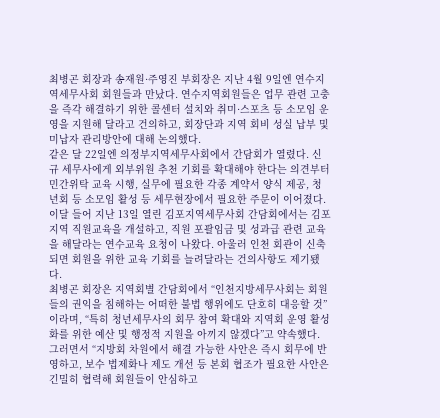최병곤 회장과 송재원·주영진 부회장은 지난 4월 9일엔 연수지역세무사회 회원들과 만났다. 연수지역회원들은 업무 관련 고충을 즉각 해결하기 위한 콜센터 설치와 취미·스포츠 등 소모임 운영을 지원해 달라고 건의하고, 회장단과 지역 회비 성실 납부 및 미납자 관리방안에 대해 논의했다.
같은 달 22일엔 의정부지역세무사회에서 간담회가 열렸다. 신규 세무사에게 외부위원 추천 기회를 확대해야 한다는 의견부터 민간위탁 교육 시행, 실무에 필요한 각종 계약서 양식 제공, 청년회 등 소모임 활성 등 세무현장에서 필요한 주문이 이어졌다.
이달 들어 지난 13일 열린 김포지역세무사회 간담회에서는 김포 지역 직원교육을 개설하고, 직원 포괄임금 및 성과급 관련 교육을 해달라는 연수교육 요청이 나왔다. 아울러 인천 회관이 신축되면 회원을 위한 교육 기회를 늘려달라는 건의사항도 제기됐다.
최병곤 회장은 지역회별 간담회에서 “인천지방세무사회는 회원들의 권익을 침해하는 어떠한 불법 행위에도 단호히 대응할 것”이라며, “특히 청년세무사의 회무 참여 확대와 지역회 운영 활성화를 위한 예산 및 행정적 지원을 아끼지 않겠다”고 약속했다.
그러면서 “지방회 차원에서 해결 가능한 사안은 즉시 회무에 반영하고, 보수 법제화나 제도 개선 등 본회 협조가 필요한 사안은 긴밀히 협력해 회원들이 안심하고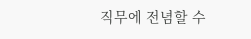직무에 전념할 수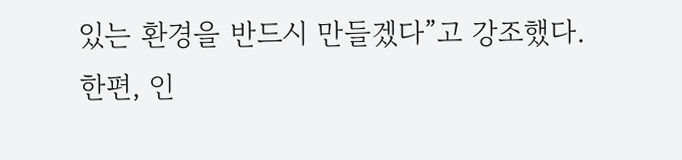있는 환경을 반드시 만들겠다”고 강조했다.
한편, 인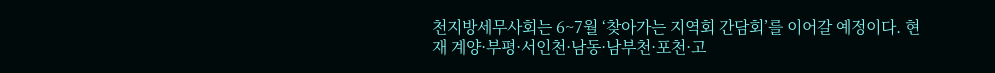천지방세무사회는 6~7월 ‘찾아가는 지역회 간담회’를 이어갈 예정이다. 현재 계양·부평·서인천·남동·남부천·포천·고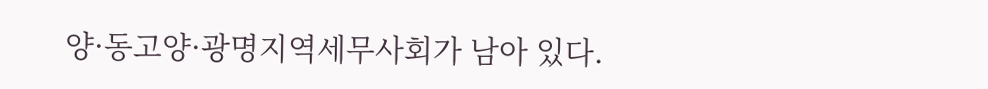양·동고양·광명지역세무사회가 남아 있다.